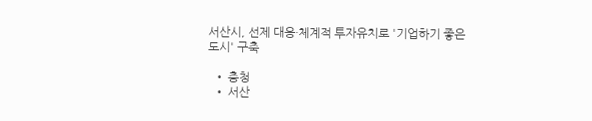서산시, 선제 대응·체계적 투자유치로 '기업하기 좋은 도시' 구축

  • 충청
  • 서산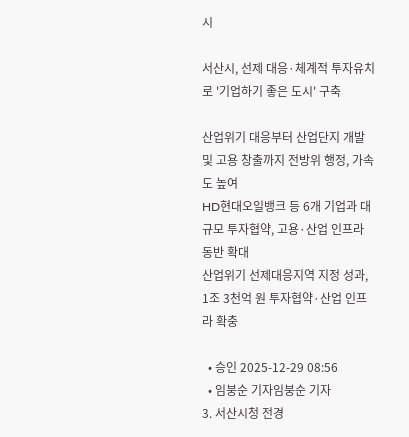시

서산시, 선제 대응·체계적 투자유치로 '기업하기 좋은 도시' 구축

산업위기 대응부터 산업단지 개발 및 고용 창출까지 전방위 행정, 가속도 높여
HD현대오일뱅크 등 6개 기업과 대규모 투자협약, 고용·산업 인프라 동반 확대
산업위기 선제대응지역 지정 성과, 1조 3천억 원 투자협약·산업 인프라 확충

  • 승인 2025-12-29 08:56
  • 임붕순 기자임붕순 기자
3. 서산시청 전경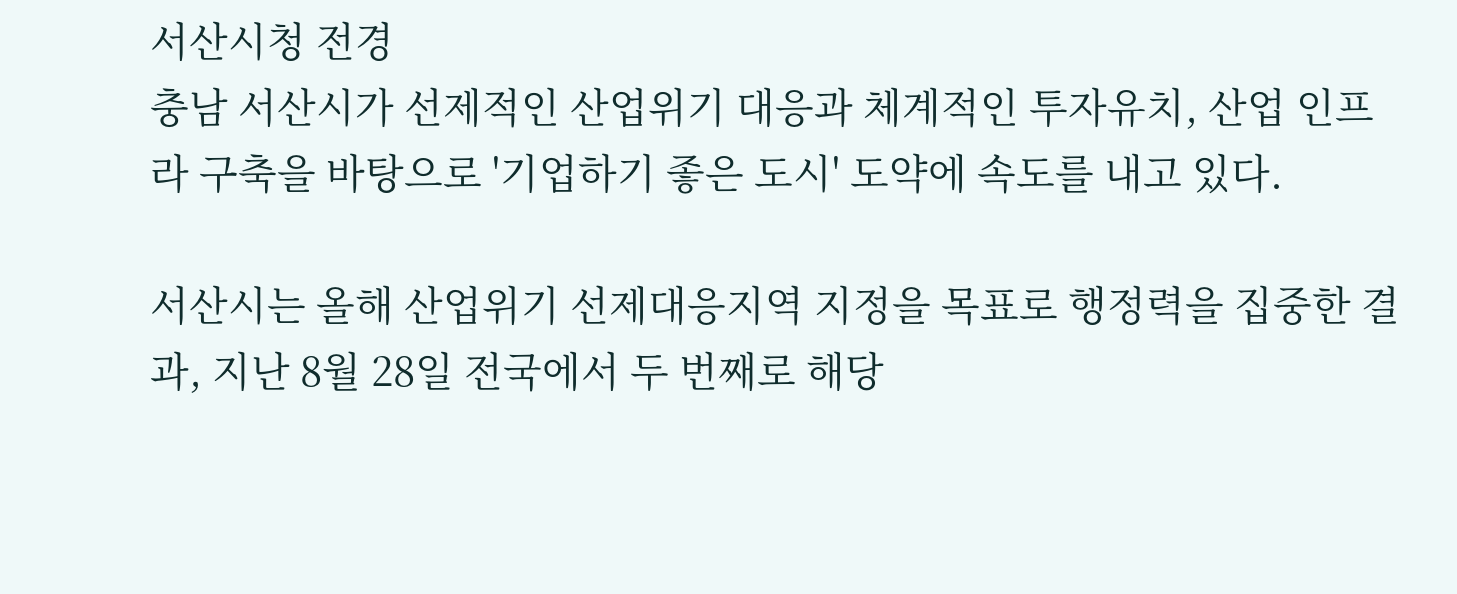서산시청 전경
충남 서산시가 선제적인 산업위기 대응과 체계적인 투자유치, 산업 인프라 구축을 바탕으로 '기업하기 좋은 도시' 도약에 속도를 내고 있다.

서산시는 올해 산업위기 선제대응지역 지정을 목표로 행정력을 집중한 결과, 지난 8월 28일 전국에서 두 번째로 해당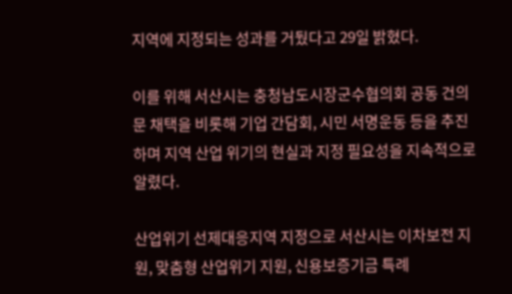지역에 지정되는 성과를 거뒀다고 29일 밝혔다.

이를 위해 서산시는 충청남도시장군수협의회 공동 건의문 채택을 비롯해 기업 간담회, 시민 서명운동 등을 추진하며 지역 산업 위기의 현실과 지정 필요성을 지속적으로 알렸다.

산업위기 선제대응지역 지정으로 서산시는 이차보전 지원, 맞춤형 산업위기 지원, 신용보증기금 특례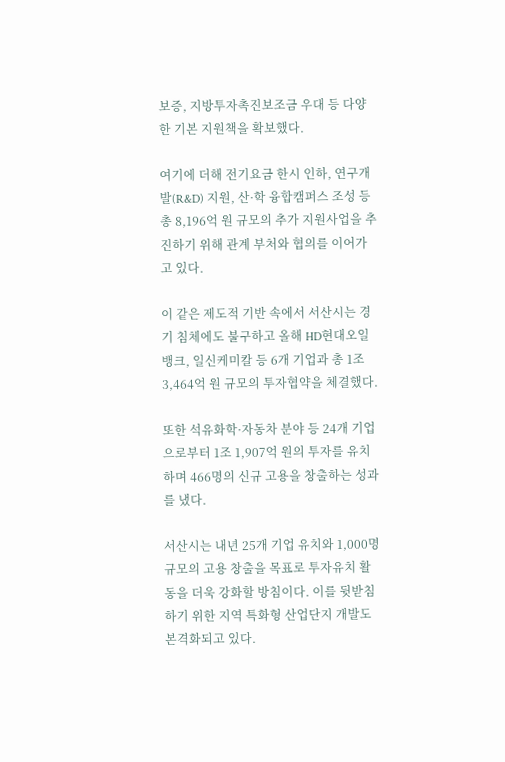보증, 지방투자촉진보조금 우대 등 다양한 기본 지원책을 확보했다.

여기에 더해 전기요금 한시 인하, 연구개발(R&D) 지원, 산·학 융합캠퍼스 조성 등 총 8,196억 원 규모의 추가 지원사업을 추진하기 위해 관계 부처와 협의를 이어가고 있다.

이 같은 제도적 기반 속에서 서산시는 경기 침체에도 불구하고 올해 HD현대오일뱅크, 일신케미칼 등 6개 기업과 총 1조 3,464억 원 규모의 투자협약을 체결했다.

또한 석유화학·자동차 분야 등 24개 기업으로부터 1조 1,907억 원의 투자를 유치하며 466명의 신규 고용을 창출하는 성과를 냈다.

서산시는 내년 25개 기업 유치와 1,000명 규모의 고용 창출을 목표로 투자유치 활동을 더욱 강화할 방침이다. 이를 뒷받침하기 위한 지역 특화형 산업단지 개발도 본격화되고 있다.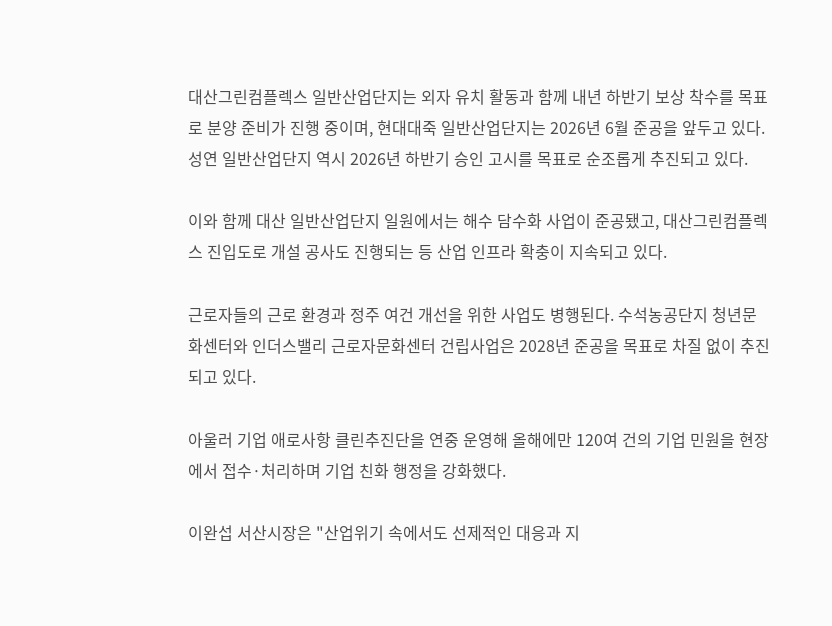대산그린컴플렉스 일반산업단지는 외자 유치 활동과 함께 내년 하반기 보상 착수를 목표로 분양 준비가 진행 중이며, 현대대죽 일반산업단지는 2026년 6월 준공을 앞두고 있다. 성연 일반산업단지 역시 2026년 하반기 승인 고시를 목표로 순조롭게 추진되고 있다.

이와 함께 대산 일반산업단지 일원에서는 해수 담수화 사업이 준공됐고, 대산그린컴플렉스 진입도로 개설 공사도 진행되는 등 산업 인프라 확충이 지속되고 있다.

근로자들의 근로 환경과 정주 여건 개선을 위한 사업도 병행된다. 수석농공단지 청년문화센터와 인더스밸리 근로자문화센터 건립사업은 2028년 준공을 목표로 차질 없이 추진되고 있다.

아울러 기업 애로사항 클린추진단을 연중 운영해 올해에만 120여 건의 기업 민원을 현장에서 접수·처리하며 기업 친화 행정을 강화했다.

이완섭 서산시장은 "산업위기 속에서도 선제적인 대응과 지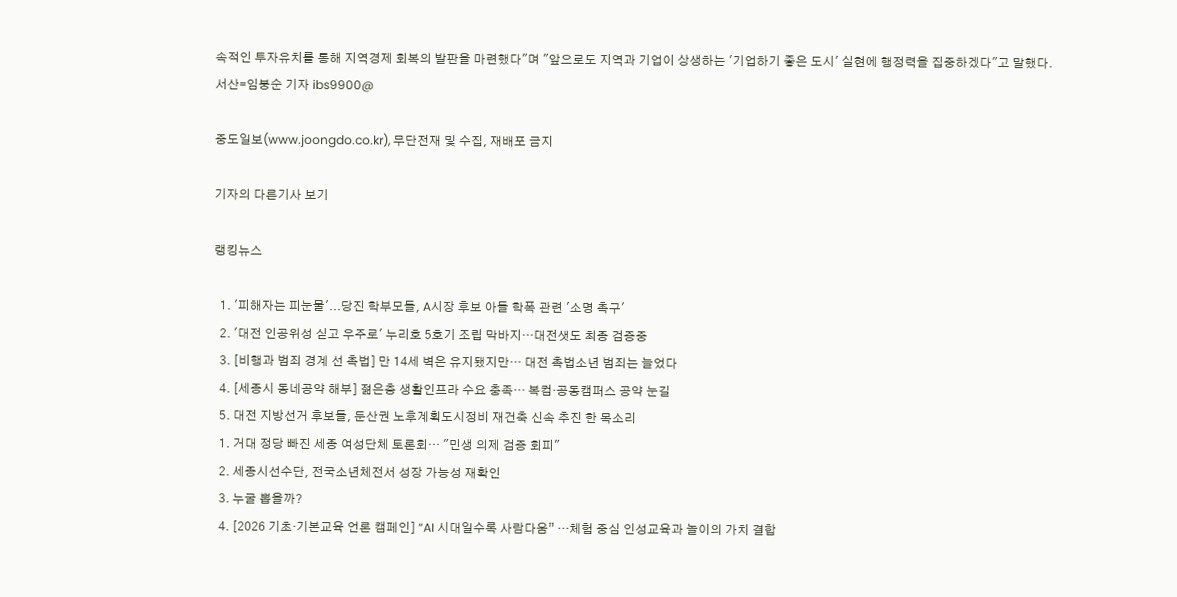속적인 투자유치를 통해 지역경제 회복의 발판을 마련했다"며 "앞으로도 지역과 기업이 상생하는 '기업하기 좋은 도시' 실현에 행정력을 집중하겠다"고 말했다.
서산=임붕순 기자 ibs9900@

중도일보(www.joongdo.co.kr), 무단전재 및 수집, 재배포 금지

기자의 다른기사 보기

랭킹뉴스

  1. '피해자는 피눈물'...당진 학부모들, A시장 후보 아들 학폭 관련 '소명 촉구'
  2. '대전 인공위성 싣고 우주로' 누리호 5호기 조립 막바지…대전샛도 최종 검증중
  3. [비행과 범죄 경계 선 촉법] 만 14세 벽은 유지됐지만… 대전 촉법소년 범죄는 늘었다
  4. [세종시 동네공약 해부] 젊은층 생활인프라 수요 충족… 복컴·공동캠퍼스 공약 눈길
  5. 대전 지방선거 후보들, 둔산권 노후계획도시정비 재건축 신속 추진 한 목소리
  1. 거대 정당 빠진 세종 여성단체 토론회… "민생 의제 검증 회피"
  2. 세종시선수단, 전국소년체전서 성장 가능성 재확인
  3. 누굴 뽑을까?
  4. [2026 기초·기본교육 언론 캠페인] “AI 시대일수록 사람다움” …체험 중심 인성교육과 놀이의 가치 결합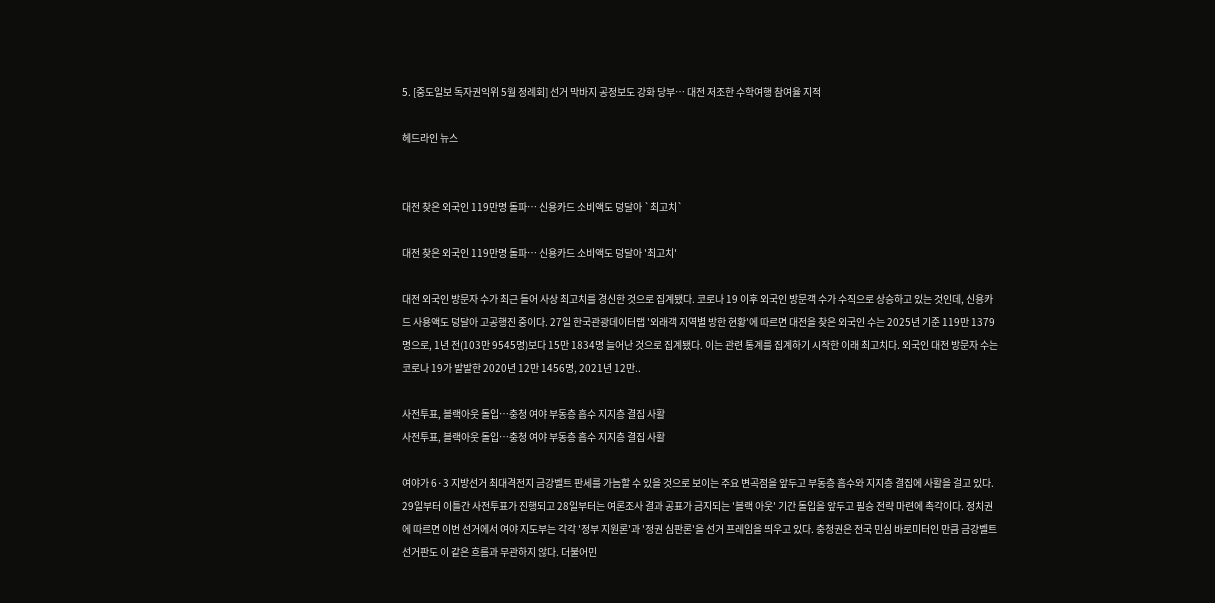5. [중도일보 독자권익위 5월 정례회] 선거 막바지 공정보도 강화 당부… 대전 저조한 수학여행 참여율 지적

헤드라인 뉴스


대전 찾은 외국인 119만명 돌파… 신용카드 소비액도 덩달아 `최고치`

대전 찾은 외국인 119만명 돌파… 신용카드 소비액도 덩달아 '최고치'

대전 외국인 방문자 수가 최근 들어 사상 최고치를 경신한 것으로 집계됐다. 코로나 19 이후 외국인 방문객 수가 수직으로 상승하고 있는 것인데, 신용카드 사용액도 덩달아 고공행진 중이다. 27일 한국관광데이터랩 '외래객 지역별 방한 현황'에 따르면 대전을 찾은 외국인 수는 2025년 기준 119만 1379명으로, 1년 전(103만 9545명)보다 15만 1834명 늘어난 것으로 집계됐다. 이는 관련 통계를 집계하기 시작한 이래 최고치다. 외국인 대전 방문자 수는 코로나 19가 발발한 2020년 12만 1456명, 2021년 12만..

사전투표, 블랙아웃 돌입…충청 여야 부동층 흡수 지지층 결집 사활
사전투표, 블랙아웃 돌입…충청 여야 부동층 흡수 지지층 결집 사활

여야가 6·3 지방선거 최대격전지 금강벨트 판세를 가늠할 수 있을 것으로 보이는 주요 변곡점을 앞두고 부동층 흡수와 지지층 결집에 사활을 걸고 있다. 29일부터 이틀간 사전투표가 진행되고 28일부터는 여론조사 결과 공표가 금지되는 '블랙 아웃' 기간 돌입을 앞두고 필승 전략 마련에 촉각이다. 정치권에 따르면 이번 선거에서 여야 지도부는 각각 '정부 지원론'과 '정권 심판론'을 선거 프레임을 띄우고 있다. 충청권은 전국 민심 바로미터인 만큼 금강벨트 선거판도 이 같은 흐름과 무관하지 않다. 더불어민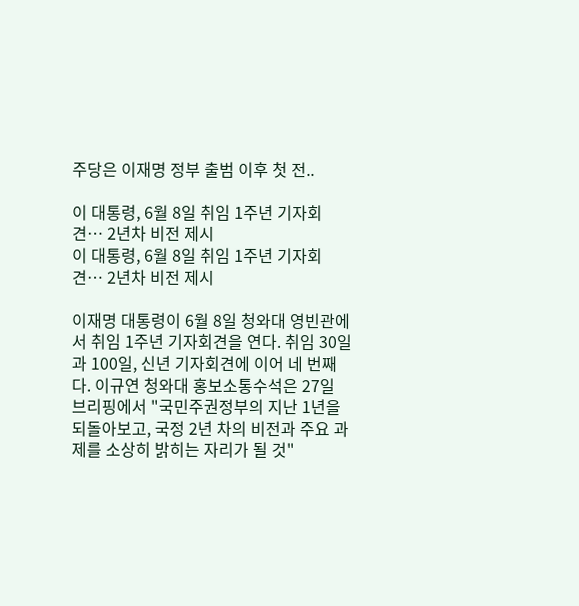주당은 이재명 정부 출범 이후 첫 전..

이 대통령, 6월 8일 취임 1주년 기자회견… 2년차 비전 제시
이 대통령, 6월 8일 취임 1주년 기자회견… 2년차 비전 제시

이재명 대통령이 6월 8일 청와대 영빈관에서 취임 1주년 기자회견을 연다. 취임 30일과 100일, 신년 기자회견에 이어 네 번째다. 이규연 청와대 홍보소통수석은 27일 브리핑에서 "국민주권정부의 지난 1년을 되돌아보고, 국정 2년 차의 비전과 주요 과제를 소상히 밝히는 자리가 될 것"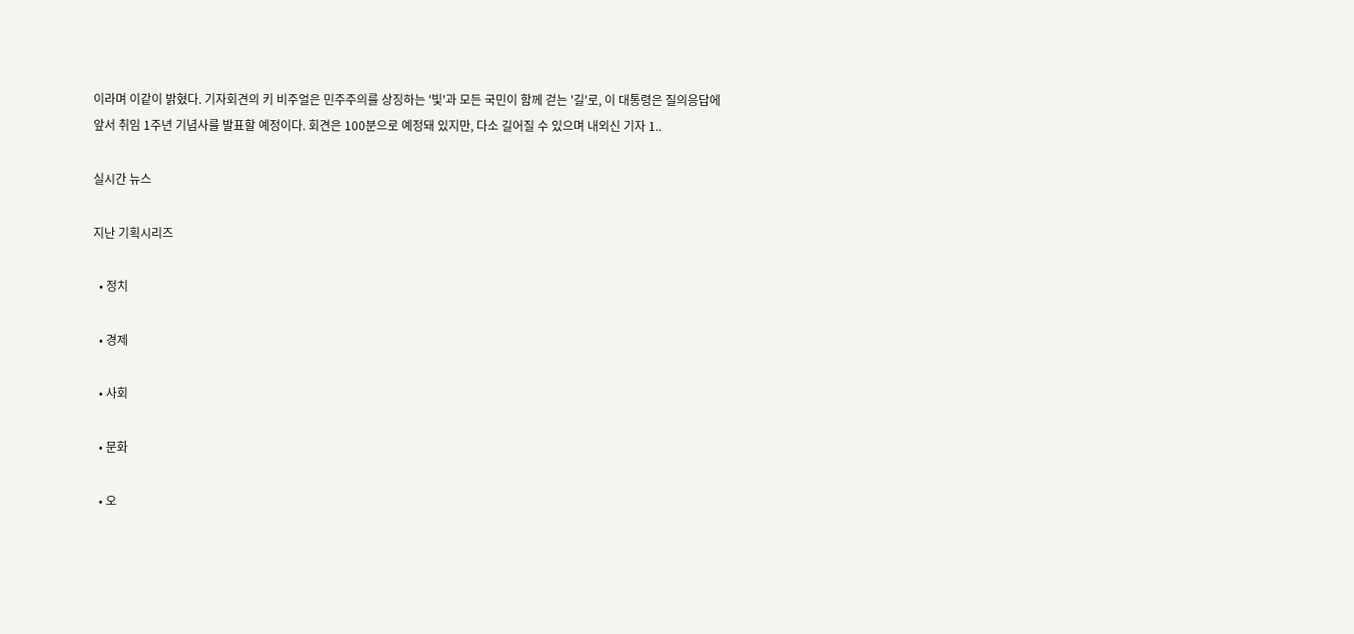이라며 이같이 밝혔다. 기자회견의 키 비주얼은 민주주의를 상징하는 '빛'과 모든 국민이 함께 걷는 '길'로, 이 대통령은 질의응답에 앞서 취임 1주년 기념사를 발표할 예정이다. 회견은 100분으로 예정돼 있지만, 다소 길어질 수 있으며 내외신 기자 1..

실시간 뉴스

지난 기획시리즈

  • 정치

  • 경제

  • 사회

  • 문화

  • 오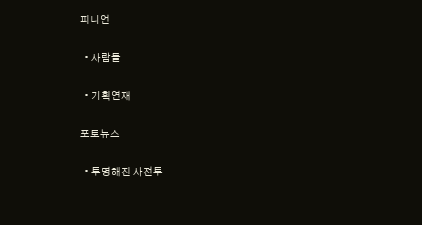피니언

  • 사람들

  • 기획연재

포토뉴스

  • 투명해진 사전투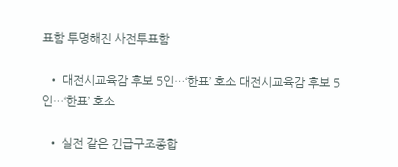표함 투명해진 사전투표함

  • 대전시교육감 후보 5인…‘한표’ 호소 대전시교육감 후보 5인…‘한표’ 호소

  • 실전 같은 긴급구조종합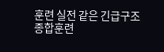훈련 실전 같은 긴급구조종합훈련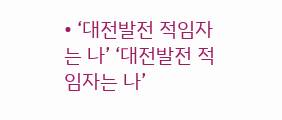• ‘대전발전 적임자는 나’ ‘대전발전 적임자는 나’